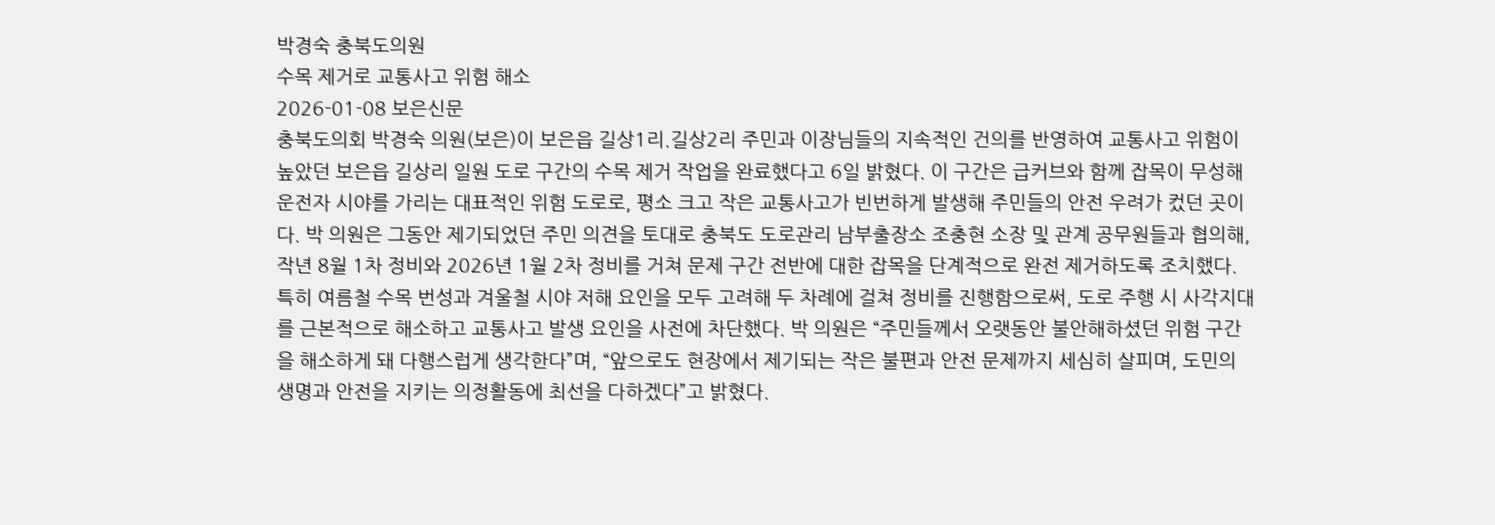박경숙 충북도의원
수목 제거로 교통사고 위험 해소
2026-01-08 보은신문
충북도의회 박경숙 의원(보은)이 보은읍 길상1리.길상2리 주민과 이장님들의 지속적인 건의를 반영하여 교통사고 위험이 높았던 보은읍 길상리 일원 도로 구간의 수목 제거 작업을 완료했다고 6일 밝혔다. 이 구간은 급커브와 함께 잡목이 무성해 운전자 시야를 가리는 대표적인 위험 도로로, 평소 크고 작은 교통사고가 빈번하게 발생해 주민들의 안전 우려가 컸던 곳이다. 박 의원은 그동안 제기되었던 주민 의견을 토대로 충북도 도로관리 남부출장소 조충현 소장 및 관계 공무원들과 협의해, 작년 8월 1차 정비와 2026년 1월 2차 정비를 거쳐 문제 구간 전반에 대한 잡목을 단계적으로 완전 제거하도록 조치했다. 특히 여름철 수목 번성과 겨울철 시야 저해 요인을 모두 고려해 두 차례에 걸쳐 정비를 진행함으로써, 도로 주행 시 사각지대를 근본적으로 해소하고 교통사고 발생 요인을 사전에 차단했다. 박 의원은 “주민들께서 오랫동안 불안해하셨던 위험 구간을 해소하게 돼 다행스럽게 생각한다”며, “앞으로도 현장에서 제기되는 작은 불편과 안전 문제까지 세심히 살피며, 도민의 생명과 안전을 지키는 의정활동에 최선을 다하겠다”고 밝혔다.